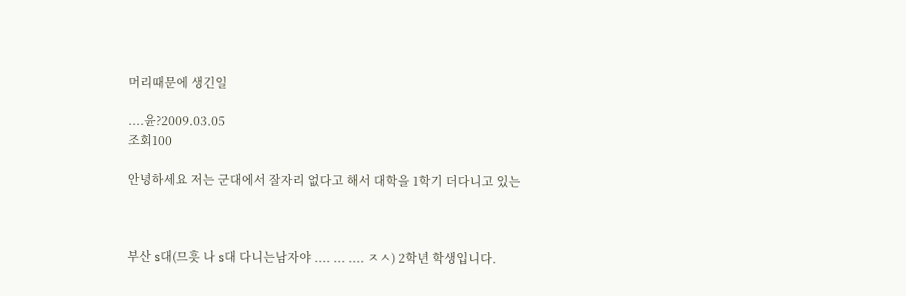머리때문에 생긴일

....윤?2009.03.05
조회100

안녕하세요 저는 군대에서 잘자리 없다고 해서 대학을 1학기 더다니고 있는



부산 s대(므흣 나 s대 다니는남자야 .... ... .... ㅈㅅ) 2학년 학생입니다.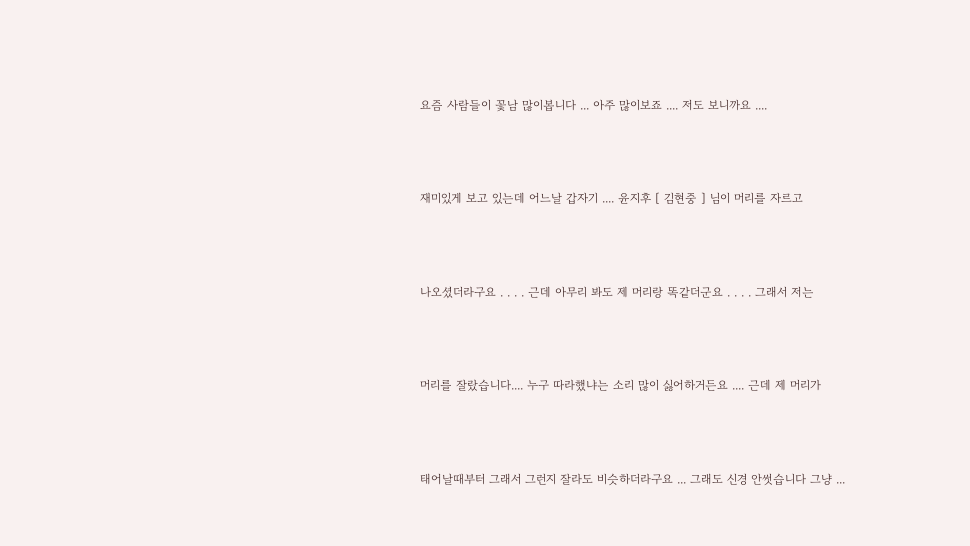요즘 사람들이 꽃남 많이봅니다 ... 아주 많이보죠 .... 저도 보니까요 ....



재미있게 보고 있는데 어느날 갑자기 .... 윤지후 [ 김현중 ] 님이 머리를 자르고



나오셨더라구요 . . . . 근데 아무리 봐도 제 머리랑 똑같더군요 . . . . 그래서 저는



머리를 잘랐습니다.... 누구 따라했냐는 소리 많이 싫어하거든요 .... 근데 제 머리가



태어날때부터 그래서 그런지 잘라도 비슷하더라구요 ... 그래도 신경 안썻습니다 그냥 ...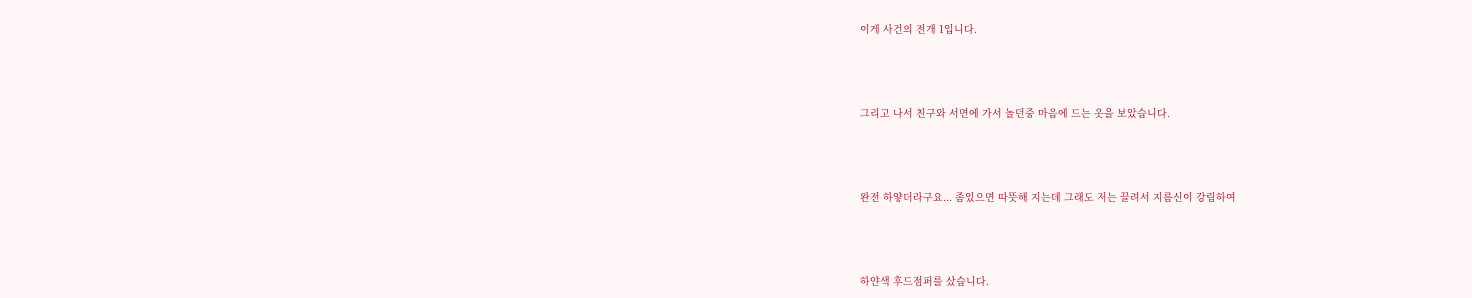이게 사건의 전개 1입니다.



그리고 나서 친구와 서면에 가서 놀던중 마음에 드는 옷을 보았습니다.



완전 하얗더라구요... 좀있으면 따뜻해 지는데 그래도 저는 끌려서 지름신이 강림하여



하얀색 후드점퍼를 샀습니다.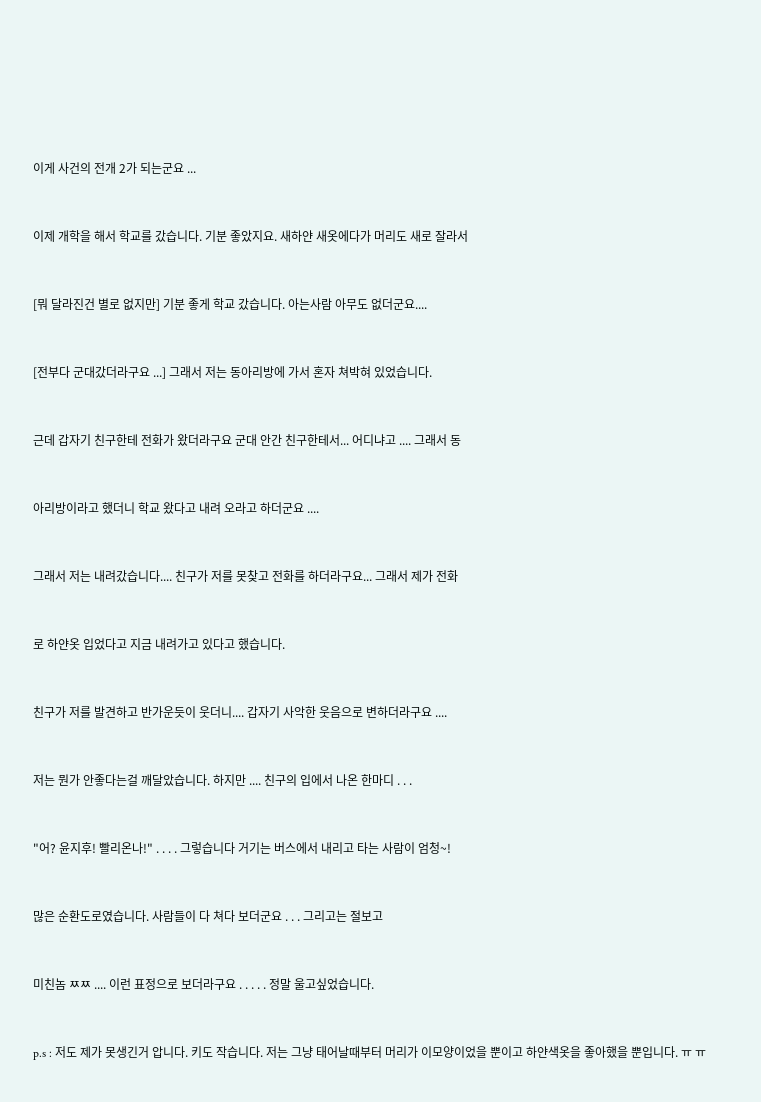이게 사건의 전개 2가 되는군요 ...



이제 개학을 해서 학교를 갔습니다. 기분 좋았지요. 새하얀 새옷에다가 머리도 새로 잘라서



[뭐 달라진건 별로 없지만] 기분 좋게 학교 갔습니다. 아는사람 아무도 없더군요....



[전부다 군대갔더라구요 ...] 그래서 저는 동아리방에 가서 혼자 쳐박혀 있었습니다.



근데 갑자기 친구한테 전화가 왔더라구요 군대 안간 친구한테서... 어디냐고 .... 그래서 동



아리방이라고 했더니 학교 왔다고 내려 오라고 하더군요 ....



그래서 저는 내려갔습니다.... 친구가 저를 못찾고 전화를 하더라구요... 그래서 제가 전화



로 하얀옷 입었다고 지금 내려가고 있다고 했습니다.



친구가 저를 발견하고 반가운듯이 웃더니.... 갑자기 사악한 웃음으로 변하더라구요 ....



저는 뭔가 안좋다는걸 깨달았습니다. 하지만 .... 친구의 입에서 나온 한마디 . . .



"어? 윤지후! 빨리온나!" . . . . 그렇습니다 거기는 버스에서 내리고 타는 사람이 엄청~!



많은 순환도로였습니다. 사람들이 다 쳐다 보더군요 . . . 그리고는 절보고



미친놈 ㅉㅉ .... 이런 표정으로 보더라구요 . . . . . 정말 울고싶었습니다.



p.s : 저도 제가 못생긴거 압니다. 키도 작습니다. 저는 그냥 태어날때부터 머리가 이모양이었을 뿐이고 하얀색옷을 좋아했을 뿐입니다. ㅠ ㅠ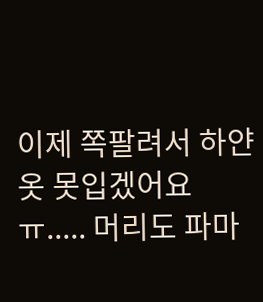이제 쪽팔려서 하얀옷 못입겠어요 ㅠ..... 머리도 파마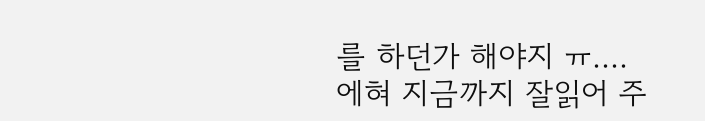를 하던가 해야지 ㅠ.... 에혀 지금까지 잘읽어 주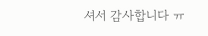셔서 감사합니다 ㅠ